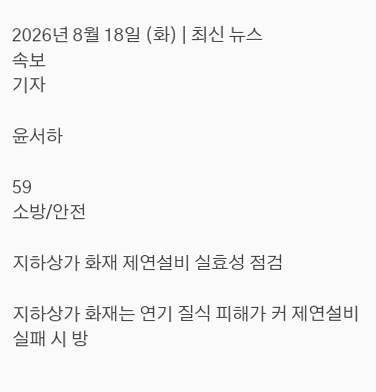2026년 8월 18일 (화) | 최신 뉴스
속보
기자

윤서하

59
소방/안전

지하상가 화재 제연설비 실효성 점검

지하상가 화재는 연기 질식 피해가 커 제연설비 실패 시 방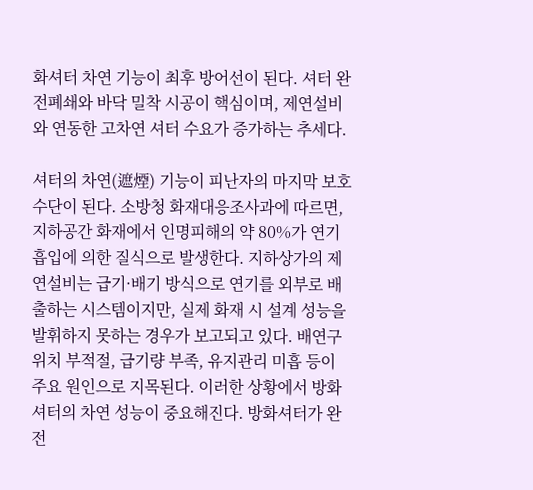화셔터 차연 기능이 최후 방어선이 된다. 셔터 완전폐쇄와 바닥 밀착 시공이 핵심이며, 제연설비와 연동한 고차연 셔터 수요가 증가하는 추세다.

셔터의 차연(遮煙) 기능이 피난자의 마지막 보호 수단이 된다. 소방청 화재대응조사과에 따르면, 지하공간 화재에서 인명피해의 약 80%가 연기 흡입에 의한 질식으로 발생한다. 지하상가의 제연설비는 급기·배기 방식으로 연기를 외부로 배출하는 시스템이지만, 실제 화재 시 설계 성능을 발휘하지 못하는 경우가 보고되고 있다. 배연구 위치 부적절, 급기량 부족, 유지관리 미흡 등이 주요 원인으로 지목된다. 이러한 상황에서 방화셔터의 차연 성능이 중요해진다. 방화셔터가 완전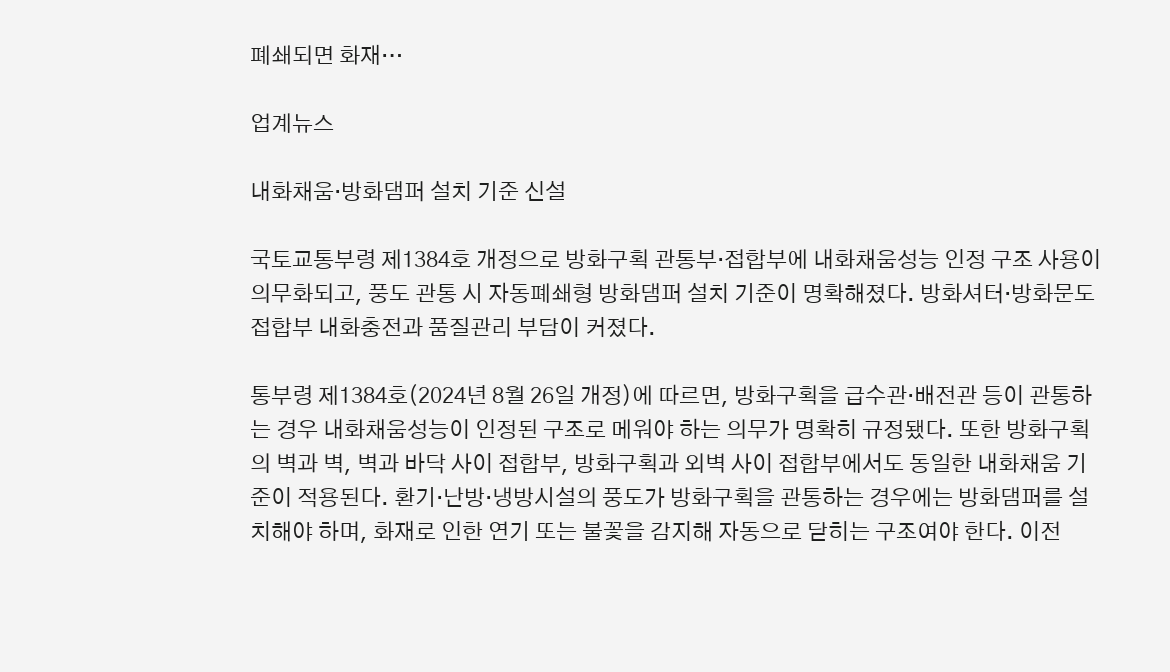폐쇄되면 화재…

업계뉴스

내화채움·방화댐퍼 설치 기준 신설

국토교통부령 제1384호 개정으로 방화구획 관통부·접합부에 내화채움성능 인정 구조 사용이 의무화되고, 풍도 관통 시 자동폐쇄형 방화댐퍼 설치 기준이 명확해졌다. 방화셔터·방화문도 접합부 내화충전과 품질관리 부담이 커졌다.

통부령 제1384호(2024년 8월 26일 개정)에 따르면, 방화구획을 급수관·배전관 등이 관통하는 경우 내화채움성능이 인정된 구조로 메워야 하는 의무가 명확히 규정됐다. 또한 방화구획의 벽과 벽, 벽과 바닥 사이 접합부, 방화구획과 외벽 사이 접합부에서도 동일한 내화채움 기준이 적용된다. 환기·난방·냉방시설의 풍도가 방화구획을 관통하는 경우에는 방화댐퍼를 설치해야 하며, 화재로 인한 연기 또는 불꽃을 감지해 자동으로 닫히는 구조여야 한다. 이전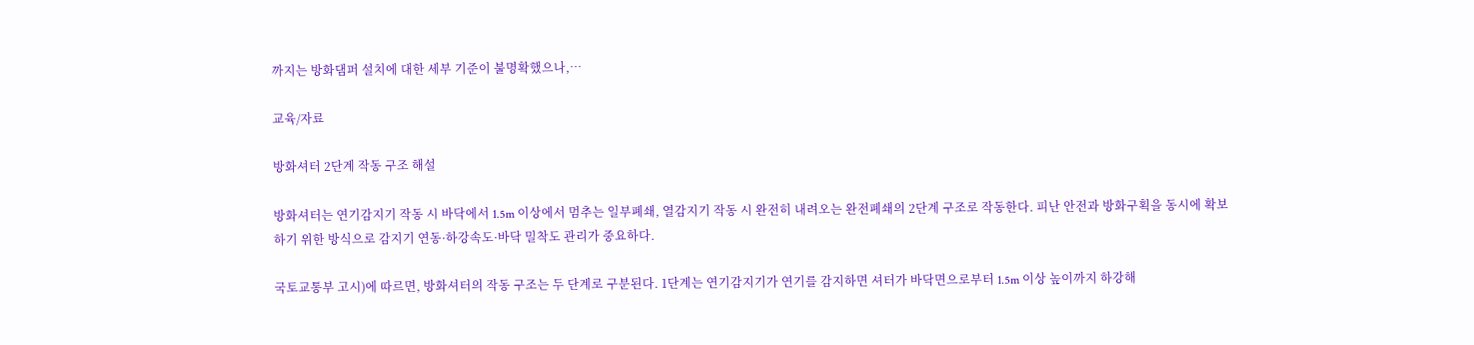까지는 방화댐퍼 설치에 대한 세부 기준이 불명확했으나,…

교육/자료

방화셔터 2단계 작동 구조 해설

방화셔터는 연기감지기 작동 시 바닥에서 1.5m 이상에서 멈추는 일부폐쇄, 열감지기 작동 시 완전히 내려오는 완전폐쇄의 2단계 구조로 작동한다. 피난 안전과 방화구획을 동시에 확보하기 위한 방식으로 감지기 연동·하강속도·바닥 밀착도 관리가 중요하다.

국토교통부 고시)에 따르면, 방화셔터의 작동 구조는 두 단계로 구분된다. 1단계는 연기감지기가 연기를 감지하면 셔터가 바닥면으로부터 1.5m 이상 높이까지 하강해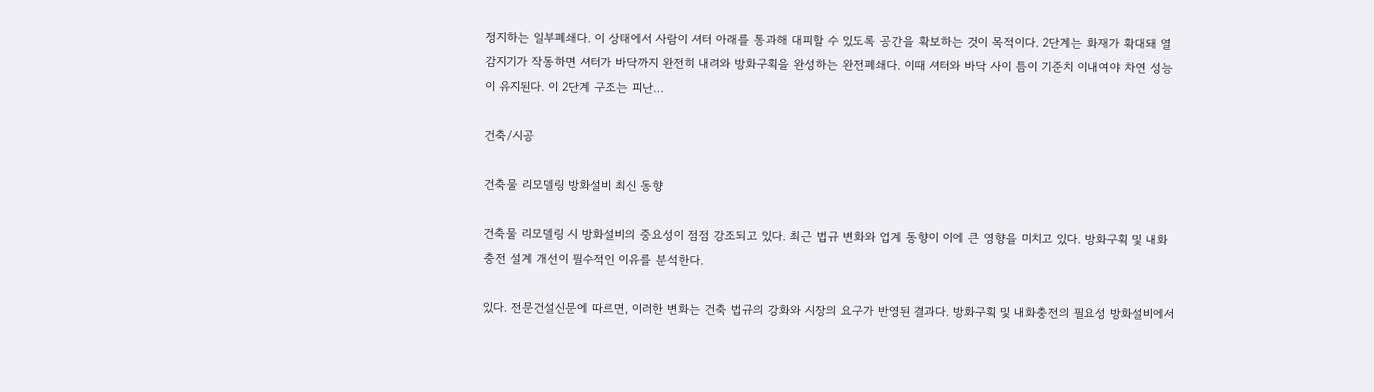정지하는 일부폐쇄다. 이 상태에서 사람이 셔터 아래를 통과해 대피할 수 있도록 공간을 확보하는 것이 목적이다. 2단계는 화재가 확대돼 열감지기가 작동하면 셔터가 바닥까지 완전히 내려와 방화구획을 완성하는 완전폐쇄다. 이때 셔터와 바닥 사이 틈이 기준치 이내여야 차연 성능이 유지된다. 이 2단계 구조는 피난…

건축/시공

건축물 리모델링 방화설비 최신 동향

건축물 리모델링 시 방화설비의 중요성이 점점 강조되고 있다. 최근 법규 변화와 업계 동향이 이에 큰 영향을 미치고 있다. 방화구획 및 내화충전 설계 개선이 필수적인 이유를 분석한다.

있다. 전문건설신문에 따르면, 이러한 변화는 건축 법규의 강화와 시장의 요구가 반영된 결과다. 방화구획 및 내화충전의 필요성 방화설비에서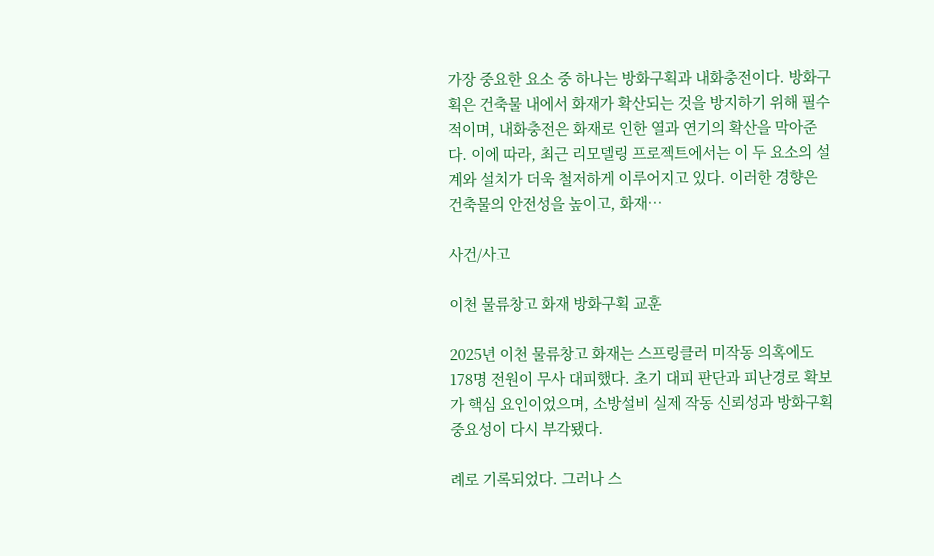가장 중요한 요소 중 하나는 방화구획과 내화충전이다. 방화구획은 건축물 내에서 화재가 확산되는 것을 방지하기 위해 필수적이며, 내화충전은 화재로 인한 열과 연기의 확산을 막아준다. 이에 따라, 최근 리모델링 프로젝트에서는 이 두 요소의 설계와 설치가 더욱 철저하게 이루어지고 있다. 이러한 경향은 건축물의 안전성을 높이고, 화재…

사건/사고

이천 물류창고 화재 방화구획 교훈

2025년 이천 물류창고 화재는 스프링클러 미작동 의혹에도 178명 전원이 무사 대피했다. 초기 대피 판단과 피난경로 확보가 핵심 요인이었으며, 소방설비 실제 작동 신뢰성과 방화구획 중요성이 다시 부각됐다.

례로 기록되었다. 그러나 스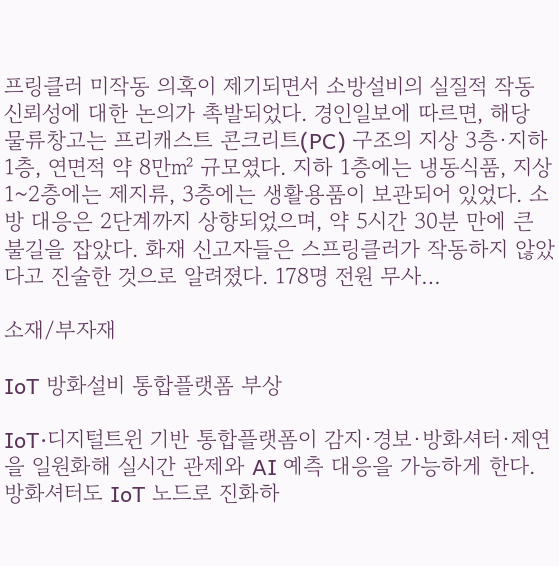프링클러 미작동 의혹이 제기되면서 소방설비의 실질적 작동 신뢰성에 대한 논의가 촉발되었다. 경인일보에 따르면, 해당 물류창고는 프리캐스트 콘크리트(PC) 구조의 지상 3층·지하 1층, 연면적 약 8만㎡ 규모였다. 지하 1층에는 냉동식품, 지상 1~2층에는 제지류, 3층에는 생활용품이 보관되어 있었다. 소방 대응은 2단계까지 상향되었으며, 약 5시간 30분 만에 큰 불길을 잡았다. 화재 신고자들은 스프링클러가 작동하지 않았다고 진술한 것으로 알려졌다. 178명 전원 무사…

소재/부자재

IoT 방화설비 통합플랫폼 부상

IoT·디지털트윈 기반 통합플랫폼이 감지·경보·방화셔터·제연을 일원화해 실시간 관제와 AI 예측 대응을 가능하게 한다. 방화셔터도 IoT 노드로 진화하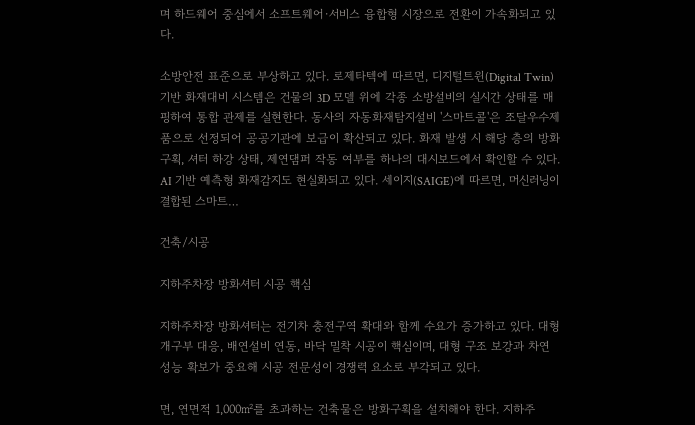며 하드웨어 중심에서 소프트웨어·서비스 융합형 시장으로 전환이 가속화되고 있다.

소방안전 표준으로 부상하고 있다. 로제타텍에 따르면, 디지털트윈(Digital Twin) 기반 화재대비 시스템은 건물의 3D 모델 위에 각종 소방설비의 실시간 상태를 매핑하여 통합 관제를 실현한다. 동사의 자동화재탐지설비 '스마트콜'은 조달우수제품으로 선정되어 공공기관에 보급이 확산되고 있다. 화재 발생 시 해당 층의 방화구획, 셔터 하강 상태, 제연댐퍼 작동 여부를 하나의 대시보드에서 확인할 수 있다. AI 기반 예측형 화재감지도 현실화되고 있다. 세이지(SAIGE)에 따르면, 머신러닝이 결합된 스마트…

건축/시공

지하주차장 방화셔터 시공 핵심

지하주차장 방화셔터는 전기차 충전구역 확대와 함께 수요가 증가하고 있다. 대형 개구부 대응, 배연설비 연동, 바닥 밀착 시공이 핵심이며, 대형 구조 보강과 차연 성능 확보가 중요해 시공 전문성이 경쟁력 요소로 부각되고 있다.

면, 연면적 1,000㎡를 초과하는 건축물은 방화구획을 설치해야 한다. 지하주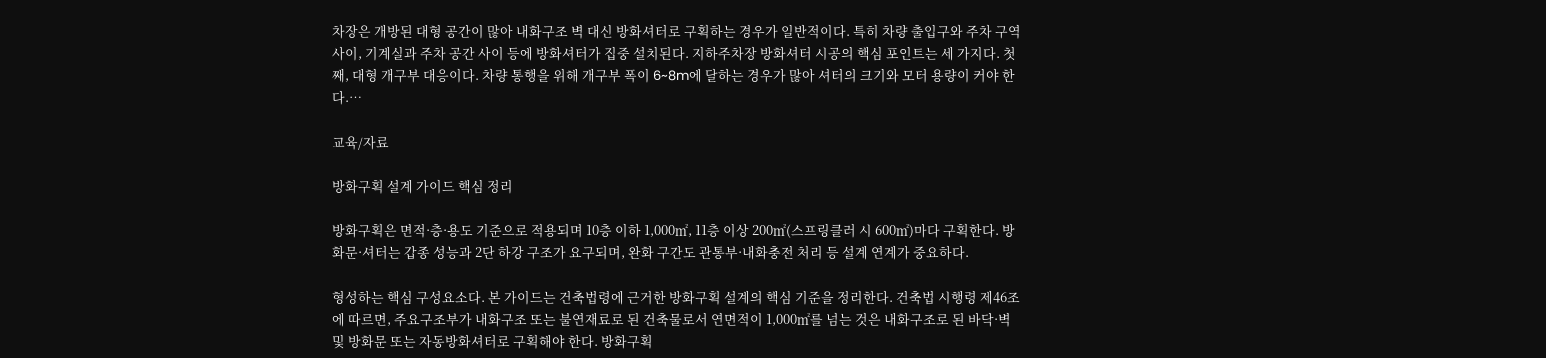차장은 개방된 대형 공간이 많아 내화구조 벽 대신 방화셔터로 구획하는 경우가 일반적이다. 특히 차량 출입구와 주차 구역 사이, 기계실과 주차 공간 사이 등에 방화셔터가 집중 설치된다. 지하주차장 방화셔터 시공의 핵심 포인트는 세 가지다. 첫째, 대형 개구부 대응이다. 차량 통행을 위해 개구부 폭이 6~8m에 달하는 경우가 많아 셔터의 크기와 모터 용량이 커야 한다.…

교육/자료

방화구획 설계 가이드 핵심 정리

방화구획은 면적·층·용도 기준으로 적용되며 10층 이하 1,000㎡, 11층 이상 200㎡(스프링클러 시 600㎡)마다 구획한다. 방화문·셔터는 갑종 성능과 2단 하강 구조가 요구되며, 완화 구간도 관통부·내화충전 처리 등 설계 연계가 중요하다.

형성하는 핵심 구성요소다. 본 가이드는 건축법령에 근거한 방화구획 설계의 핵심 기준을 정리한다. 건축법 시행령 제46조에 따르면, 주요구조부가 내화구조 또는 불연재료로 된 건축물로서 연면적이 1,000㎡를 넘는 것은 내화구조로 된 바닥·벽 및 방화문 또는 자동방화셔터로 구획해야 한다. 방화구획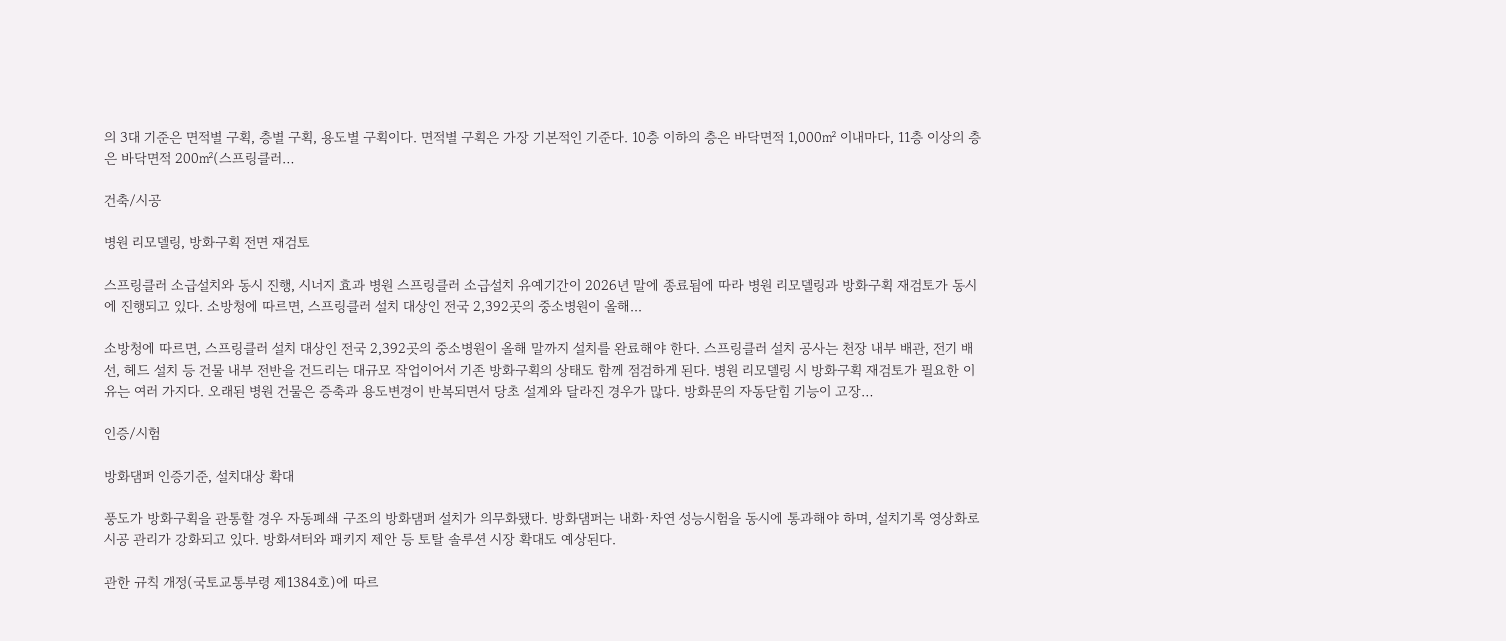의 3대 기준은 면적별 구획, 층별 구획, 용도별 구획이다. 면적별 구획은 가장 기본적인 기준다. 10층 이하의 층은 바닥면적 1,000㎡ 이내마다, 11층 이상의 층은 바닥면적 200㎡(스프링클러…

건축/시공

병원 리모델링, 방화구획 전면 재검토

스프링클러 소급설치와 동시 진행, 시너지 효과 병원 스프링클러 소급설치 유예기간이 2026년 말에 종료됨에 따라 병원 리모델링과 방화구획 재검토가 동시에 진행되고 있다. 소방청에 따르면, 스프링클러 설치 대상인 전국 2,392곳의 중소병원이 올해...

소방청에 따르면, 스프링클러 설치 대상인 전국 2,392곳의 중소병원이 올해 말까지 설치를 완료해야 한다. 스프링클러 설치 공사는 천장 내부 배관, 전기 배선, 헤드 설치 등 건물 내부 전반을 건드리는 대규모 작업이어서 기존 방화구획의 상태도 함께 점검하게 된다. 병원 리모델링 시 방화구획 재검토가 필요한 이유는 여러 가지다. 오래된 병원 건물은 증축과 용도변경이 반복되면서 당초 설계와 달라진 경우가 많다. 방화문의 자동닫힘 기능이 고장…

인증/시험

방화댐퍼 인증기준, 설치대상 확대

풍도가 방화구획을 관통할 경우 자동폐쇄 구조의 방화댐퍼 설치가 의무화됐다. 방화댐퍼는 내화·차연 성능시험을 동시에 통과해야 하며, 설치기록 영상화로 시공 관리가 강화되고 있다. 방화셔터와 패키지 제안 등 토탈 솔루션 시장 확대도 예상된다.

관한 규칙 개정(국토교통부령 제1384호)에 따르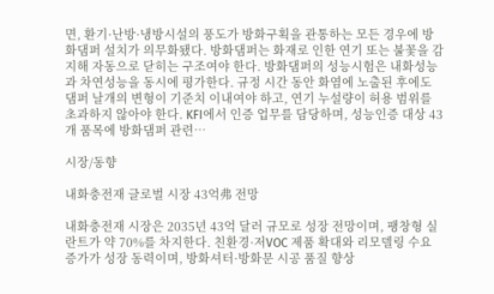면, 환기·난방·냉방시설의 풍도가 방화구획을 관통하는 모든 경우에 방화댐퍼 설치가 의무화됐다. 방화댐퍼는 화재로 인한 연기 또는 불꽃을 감지해 자동으로 닫히는 구조여야 한다. 방화댐퍼의 성능시험은 내화성능과 차연성능을 동시에 평가한다. 규정 시간 동안 화염에 노출된 후에도 댐퍼 날개의 변형이 기준치 이내여야 하고, 연기 누설량이 허용 범위를 초과하지 않아야 한다. KFI에서 인증 업무를 담당하며, 성능인증 대상 43개 품목에 방화댐퍼 관련…

시장/동향

내화충전재 글로벌 시장 43억弗 전망

내화충전재 시장은 2035년 43억 달러 규모로 성장 전망이며, 팽창형 실란트가 약 70%를 차지한다. 친환경·저VOC 제품 확대와 리모델링 수요 증가가 성장 동력이며, 방화셔터·방화문 시공 품질 향상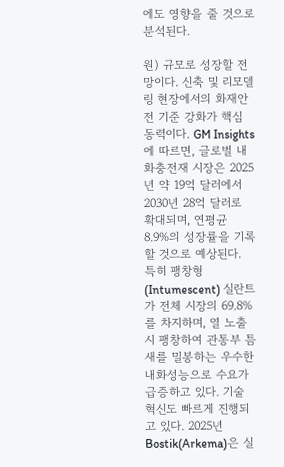에도 영향을 줄 것으로 분석된다.

원) 규모로 성장할 전망이다. 신축 및 리모델링 현장에서의 화재안전 기준 강화가 핵심 동력이다. GM Insights에 따르면, 글로벌 내화충전재 시장은 2025년 약 19억 달러에서 2030년 28억 달러로 확대되며, 연평균 8.9%의 성장률을 기록할 것으로 예상된다. 특히 팽창형(Intumescent) 실란트가 전체 시장의 69.8%를 차지하며, 열 노출 시 팽창하여 관통부 틈새를 밀봉하는 우수한 내화성능으로 수요가 급증하고 있다. 기술 혁신도 빠르게 진행되고 있다. 2025년 Bostik(Arkema)은 실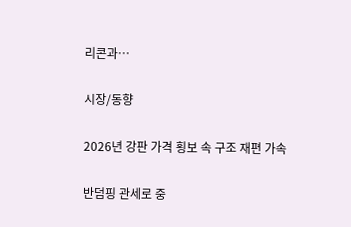리콘과…

시장/동향

2026년 강판 가격 횡보 속 구조 재편 가속

반덤핑 관세로 중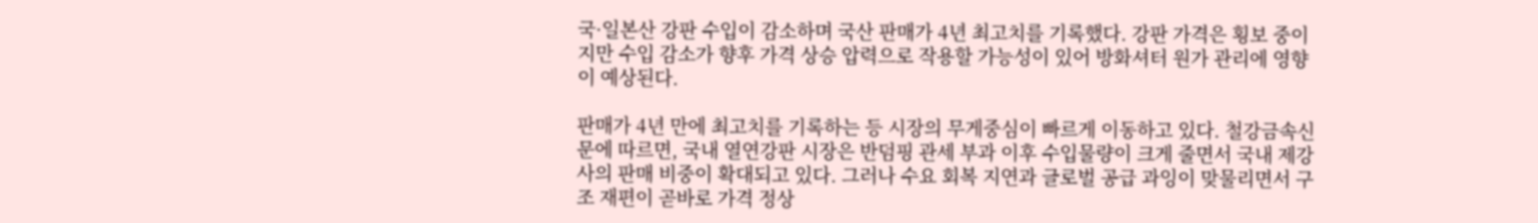국·일본산 강판 수입이 감소하며 국산 판매가 4년 최고치를 기록했다. 강판 가격은 횡보 중이지만 수입 감소가 향후 가격 상승 압력으로 작용할 가능성이 있어 방화셔터 원가 관리에 영향이 예상된다.

판매가 4년 만에 최고치를 기록하는 등 시장의 무게중심이 빠르게 이동하고 있다. 철강금속신문에 따르면, 국내 열연강판 시장은 반덤핑 관세 부과 이후 수입물량이 크게 줄면서 국내 제강사의 판매 비중이 확대되고 있다. 그러나 수요 회복 지연과 글로벌 공급 과잉이 맞물리면서 구조 재편이 곧바로 가격 정상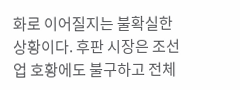화로 이어질지는 불확실한 상황이다. 후판 시장은 조선업 호황에도 불구하고 전체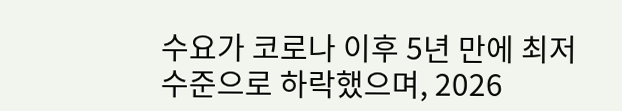수요가 코로나 이후 5년 만에 최저 수준으로 하락했으며, 2026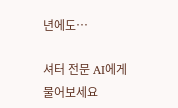년에도…

셔터 전문 AI에게 물어보세요